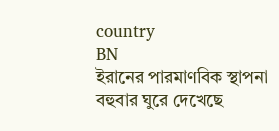country
BN
ইরানের পারমাণবিক স্থাপনা বহুবার ঘুরে দেখেছে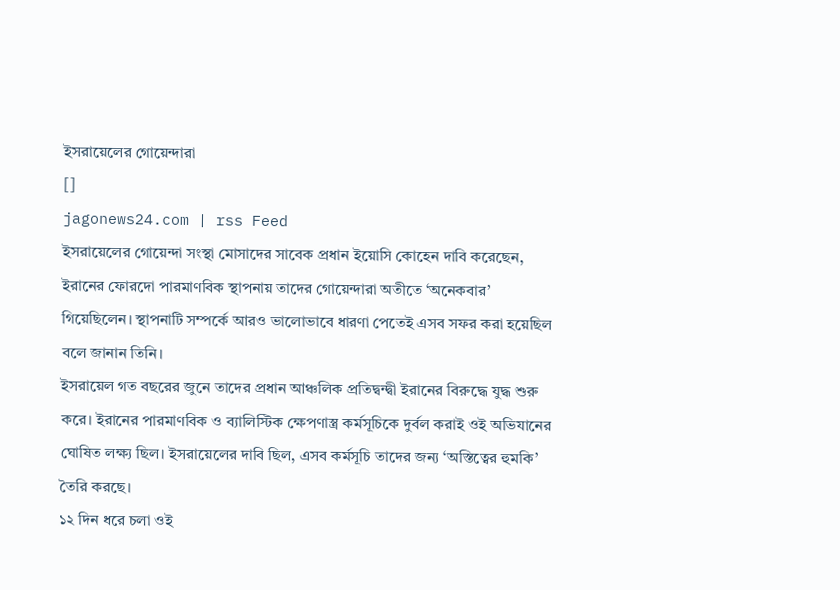ইসরায়েলের গোয়েন্দারা
[]
jagonews24.com | rss Feed
ইসরায়েলের গোয়েন্দা সংস্থা মোসাদের সাবেক প্রধান ইয়োসি কোহেন দাবি করেছেন, ইরানের ফোরদো পারমাণবিক স্থাপনায় তাদের গোয়েন্দারা অতীতে ‘অনেকবার’ গিয়েছিলেন। স্থাপনাটি সম্পর্কে আরও ভালোভাবে ধারণা পেতেই এসব সফর করা হয়েছিল বলে জানান তিনি।
ইসরায়েল গত বছরের জুনে তাদের প্রধান আঞ্চলিক প্রতিদ্বন্দ্বী ইরানের বিরুদ্ধে যুদ্ধ শুরু করে। ইরানের পারমাণবিক ও ব্যালিস্টিক ক্ষেপণাস্ত্র কর্মসূচিকে দুর্বল করাই ওই অভিযানের ঘোষিত লক্ষ্য ছিল। ইসরায়েলের দাবি ছিল, এসব কর্মসূচি তাদের জন্য ‘অস্তিত্বের হুমকি’ তৈরি করছে।
১২ দিন ধরে চলা ওই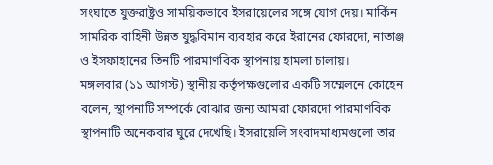সংঘাতে যুক্তরাষ্ট্রও সাময়িকভাবে ইসরায়েলের সঙ্গে যোগ দেয়। মার্কিন সামরিক বাহিনী উন্নত যুদ্ধবিমান ব্যবহার করে ইরানের ফোরদো, নাতাঞ্জ ও ইসফাহানের তিনটি পারমাণবিক স্থাপনায় হামলা চালায়।
মঙ্গলবার (১১ আগস্ট) স্থানীয় কর্তৃপক্ষগুলোর একটি সম্মেলনে কোহেন বলেন, স্থাপনাটি সম্পর্কে বোঝার জন্য আমরা ফোরদো পারমাণবিক স্থাপনাটি অনেকবার ঘুরে দেখেছি। ইসরায়েলি সংবাদমাধ্যমগুলো তার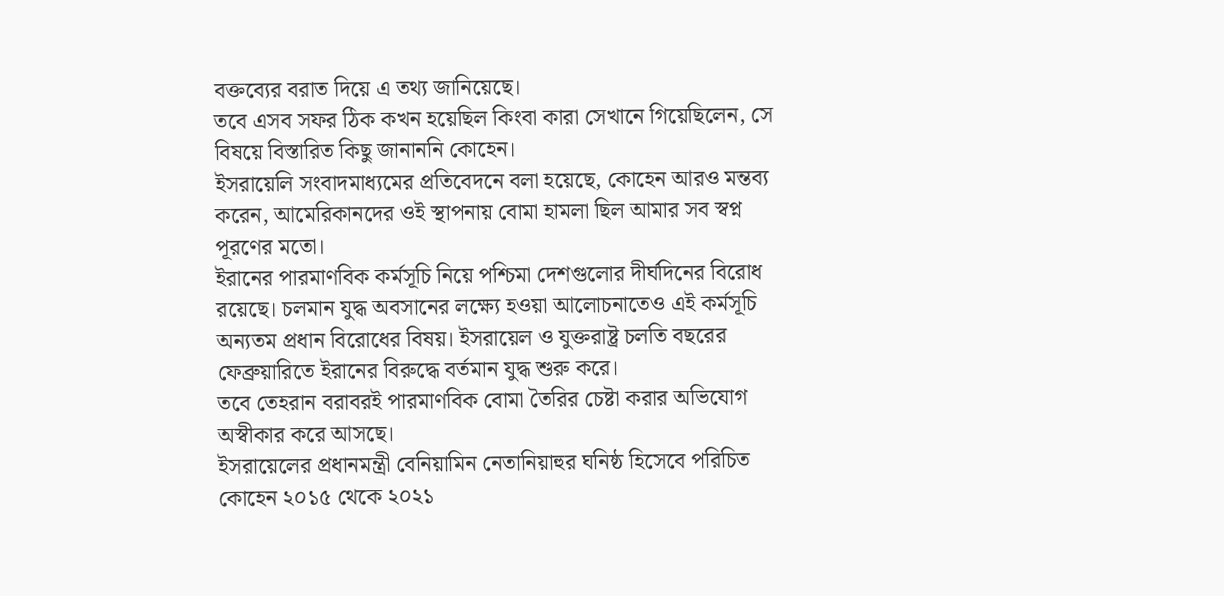বক্তব্যের বরাত দিয়ে এ তথ্য জানিয়েছে।
তবে এসব সফর ঠিক কখন হয়েছিল কিংবা কারা সেখানে গিয়েছিলেন, সে বিষয়ে বিস্তারিত কিছু জানাননি কোহেন।
ইসরায়েলি সংবাদমাধ্যমের প্রতিবেদনে বলা হয়েছে, কোহেন আরও মন্তব্য করেন, আমেরিকানদের ওই স্থাপনায় বোমা হামলা ছিল আমার সব স্বপ্ন পূরণের মতো।
ইরানের পারমাণবিক কর্মসূচি নিয়ে পশ্চিমা দেশগুলোর দীর্ঘদিনের বিরোধ রয়েছে। চলমান যুদ্ধ অবসানের লক্ষ্যে হওয়া আলোচনাতেও এই কর্মসূচি অন্যতম প্রধান বিরোধের বিষয়। ইসরায়েল ও যুক্তরাষ্ট্র চলতি বছরের ফেব্রুয়ারিতে ইরানের বিরুদ্ধে বর্তমান যুদ্ধ শুরু করে।
তবে তেহরান বরাবরই পারমাণবিক বোমা তৈরির চেষ্টা করার অভিযোগ অস্বীকার করে আসছে।
ইসরায়েলের প্রধানমন্ত্রী বেনিয়ামিন নেতানিয়াহুর ঘনিষ্ঠ হিসেবে পরিচিত কোহেন ২০১৫ থেকে ২০২১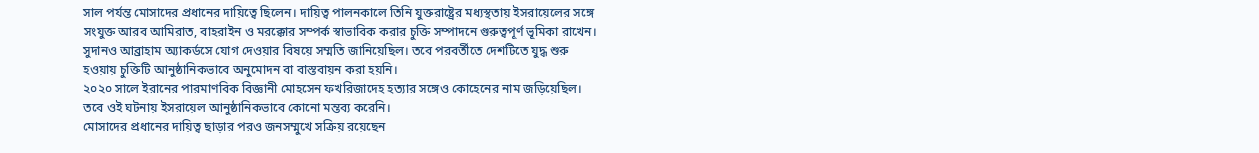সাল পর্যন্ত মোসাদের প্রধানের দায়িত্বে ছিলেন। দায়িত্ব পালনকালে তিনি যুক্তরাষ্ট্রের মধ্যস্থতায় ইসরায়েলের সঙ্গে সংযুক্ত আরব আমিরাত, বাহরাইন ও মরক্কোর সম্পর্ক স্বাভাবিক করার চুক্তি সম্পাদনে গুরুত্বপূর্ণ ভূমিকা রাখেন।
সুদানও আব্রাহাম অ্যাকর্ডসে যোগ দেওয়ার বিষয়ে সম্মতি জানিয়েছিল। তবে পরবর্তীতে দেশটিতে যুদ্ধ শুরু হওয়ায় চুক্তিটি আনুষ্ঠানিকভাবে অনুমোদন বা বাস্তবায়ন করা হয়নি।
২০২০ সালে ইরানের পারমাণবিক বিজ্ঞানী মোহসেন ফখরিজাদেহ হত্যার সঙ্গেও কোহেনের নাম জড়িয়েছিল। তবে ওই ঘটনায় ইসরায়েল আনুষ্ঠানিকভাবে কোনো মন্তব্য করেনি।
মোসাদের প্রধানের দায়িত্ব ছাড়ার পরও জনসম্মুখে সক্রিয় রয়েছেন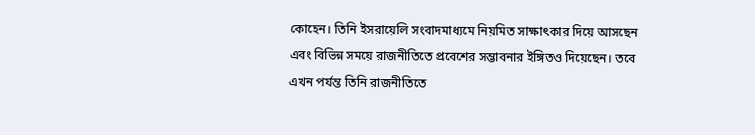কোহেন। তিনি ইসরায়েলি সংবাদমাধ্যমে নিয়মিত সাক্ষাৎকার দিয়ে আসছেন এবং বিভিন্ন সময়ে রাজনীতিতে প্রবেশের সম্ভাবনার ইঙ্গিতও দিয়েছেন। তবে এখন পর্যন্ত তিনি রাজনীতিতে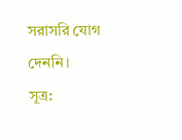সরাসরি যোগ দেননি।
সূত্র: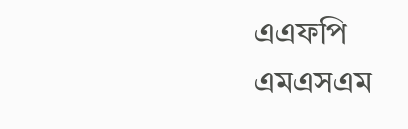এএফপি
এমএসএম